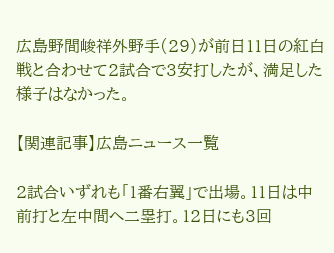広島野間峻祥外野手(29)が前日11日の紅白戦と合わせて2試合で3安打したが、満足した様子はなかった。

【関連記事】広島ニュース一覧

2試合いずれも「1番右翼」で出場。11日は中前打と左中間へ二塁打。12日にも3回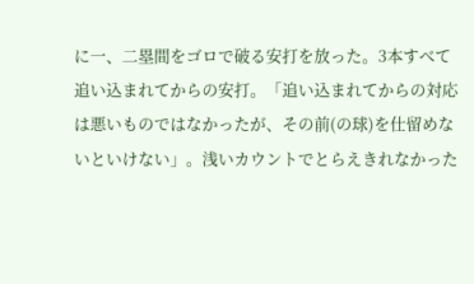に一、二塁間をゴロで破る安打を放った。3本すべて追い込まれてからの安打。「追い込まれてからの対応は悪いものではなかったが、その前(の球)を仕留めないといけない」。浅いカウントでとらえきれなかった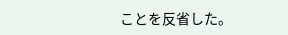ことを反省した。